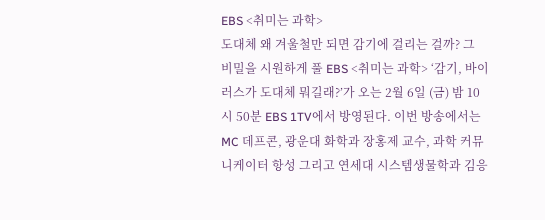EBS <취미는 과학>
도대체 왜 겨울철만 되면 감기에 걸리는 걸까? 그 비밀을 시원하게 풀 EBS <취미는 과학> ‘감기, 바이러스가 도대체 뭐길래?’가 오는 2월 6일 (금) 밤 10시 50분 EBS 1TV에서 방영된다. 이번 방송에서는 MC 데프콘, 광운대 화학과 장홍제 교수, 과학 커뮤니케이터 항성 그리고 연세대 시스템생물학과 김응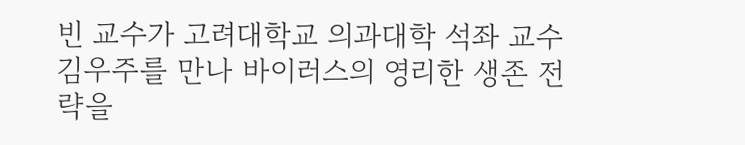빈 교수가 고려대학교 의과대학 석좌 교수 김우주를 만나 바이러스의 영리한 생존 전략을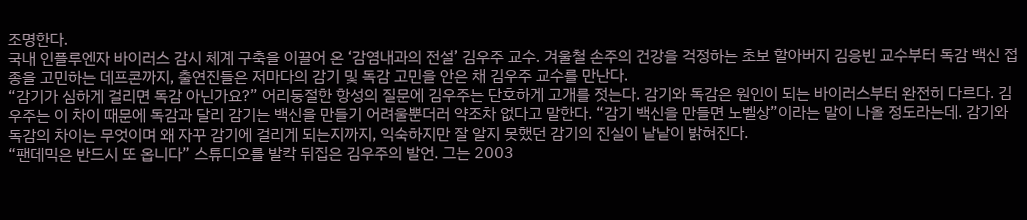조명한다.
국내 인플루엔자 바이러스 감시 체계 구축을 이끌어 온 ‘감염내과의 전설’ 김우주 교수. 겨울철 손주의 건강을 걱정하는 초보 할아버지 김응빈 교수부터 독감 백신 접종을 고민하는 데프콘까지, 출연진들은 저마다의 감기 및 독감 고민을 안은 채 김우주 교수를 만난다.
“감기가 심하게 걸리면 독감 아닌가요?” 어리둥절한 항성의 질문에 김우주는 단호하게 고개를 젓는다. 감기와 독감은 원인이 되는 바이러스부터 완전히 다르다. 김우주는 이 차이 때문에 독감과 달리 감기는 백신을 만들기 어려울뿐더러 약조차 없다고 말한다. “감기 백신을 만들면 노벨상”이라는 말이 나올 정도라는데. 감기와 독감의 차이는 무엇이며 왜 자꾸 감기에 걸리게 되는지까지, 익숙하지만 잘 알지 못했던 감기의 진실이 낱낱이 밝혀진다.
“팬데믹은 반드시 또 옵니다” 스튜디오를 발칵 뒤집은 김우주의 발언. 그는 2003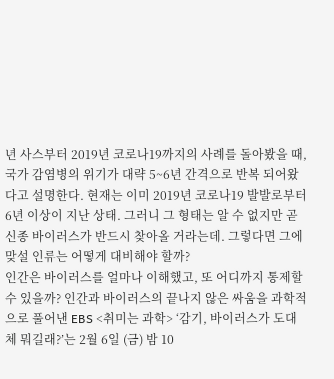년 사스부터 2019년 코로나19까지의 사례를 돌아봤을 때, 국가 감염병의 위기가 대략 5~6년 간격으로 반복 되어왔다고 설명한다. 현재는 이미 2019년 코로나19 발발로부터 6년 이상이 지난 상태. 그러니 그 형태는 알 수 없지만 곧 신종 바이러스가 반드시 찾아올 거라는데. 그렇다면 그에 맞설 인류는 어떻게 대비해야 할까?
인간은 바이러스를 얼마나 이해했고, 또 어디까지 통제할 수 있을까? 인간과 바이러스의 끝나지 않은 싸움을 과학적으로 풀어낸 EBS <취미는 과학> ‘감기, 바이러스가 도대체 뭐길래?’는 2월 6일 (금) 밤 10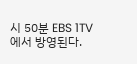시 50분 EBS 1TV에서 방영된다.